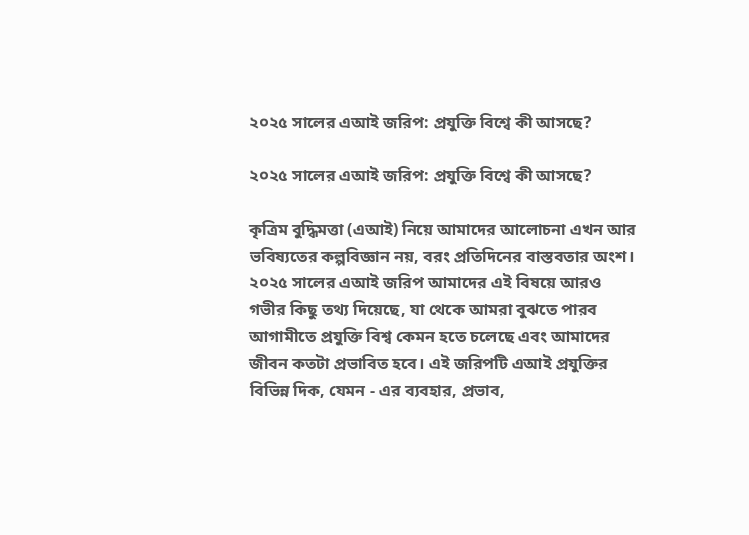২০২৫ সালের এআই জরিপ: প্রযুক্তি বিশ্বে কী আসছে?

২০২৫ সালের এআই জরিপ: প্রযুক্তি বিশ্বে কী আসছে?

কৃত্রিম বুদ্ধিমত্তা (এআই) নিয়ে আমাদের আলোচনা এখন আর ভবিষ্যতের কল্পবিজ্ঞান নয়, বরং প্রতিদিনের বাস্তবতার অংশ। ২০২৫ সালের এআই জরিপ আমাদের এই বিষয়ে আরও গভীর কিছু তথ্য দিয়েছে, যা থেকে আমরা বুঝতে পারব আগামীতে প্রযুক্তি বিশ্ব কেমন হতে চলেছে এবং আমাদের জীবন কতটা প্রভাবিত হবে। এই জরিপটি এআই প্রযুক্তির বিভিন্ন দিক, যেমন - এর ব্যবহার, প্রভাব,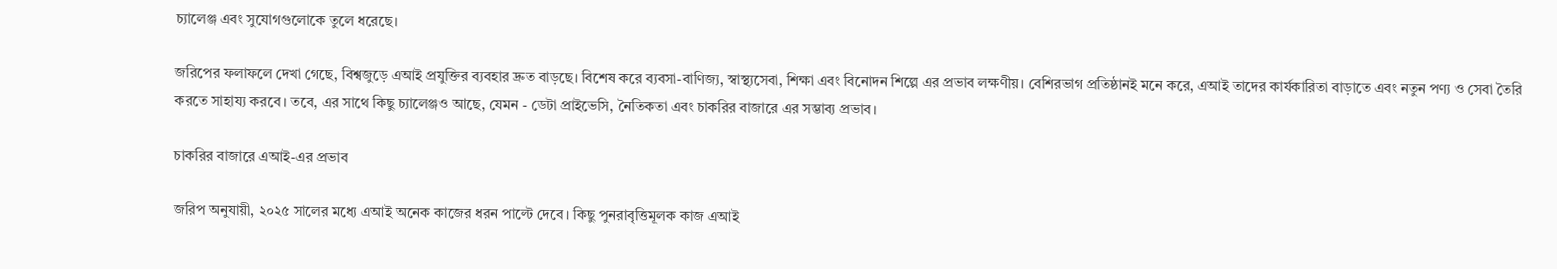চ্যালেঞ্জ এবং সুযোগগুলোকে তুলে ধরেছে।

জরিপের ফলাফলে দেখা গেছে, বিশ্বজুড়ে এআই প্রযুক্তির ব্যবহার দ্রুত বাড়ছে। বিশেষ করে ব্যবসা-বাণিজ্য, স্বাস্থ্যসেবা, শিক্ষা এবং বিনোদন শিল্পে এর প্রভাব লক্ষণীয়। বেশিরভাগ প্রতিষ্ঠানই মনে করে, এআই তাদের কার্যকারিতা বাড়াতে এবং নতুন পণ্য ও সেবা তৈরি করতে সাহায্য করবে। তবে, এর সাথে কিছু চ্যালেঞ্জও আছে, যেমন - ডেটা প্রাইভেসি, নৈতিকতা এবং চাকরির বাজারে এর সম্ভাব্য প্রভাব।

চাকরির বাজারে এআই-এর প্রভাব

জরিপ অনুযায়ী, ২০২৫ সালের মধ্যে এআই অনেক কাজের ধরন পাল্টে দেবে। কিছু পুনরাবৃত্তিমূলক কাজ এআই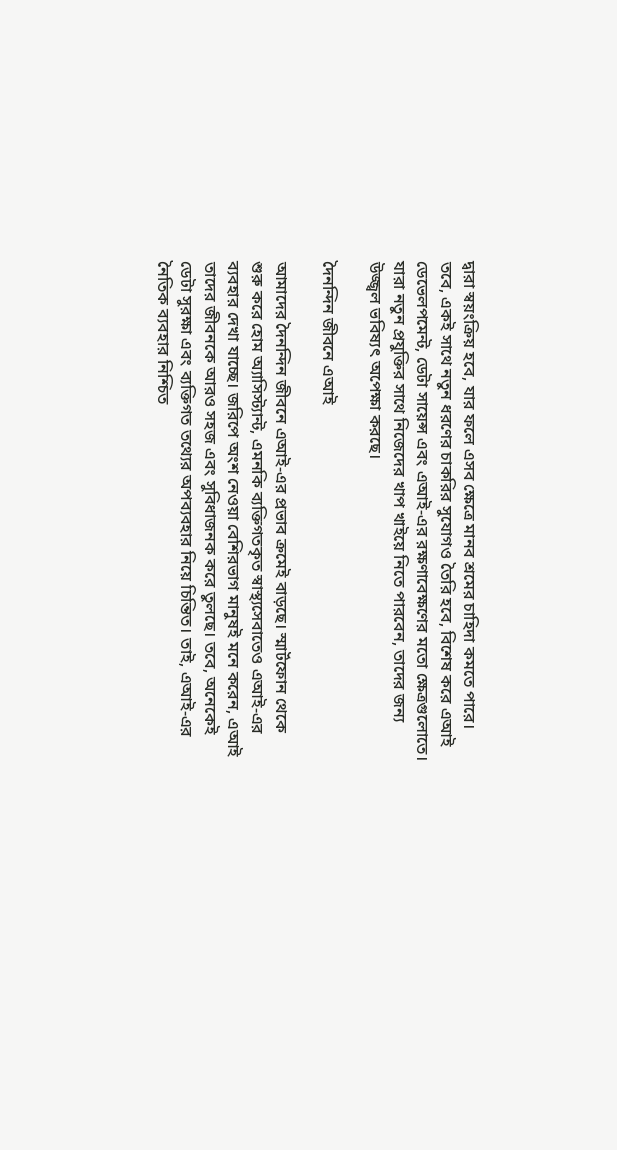দ্বারা স্বয়ংক্রিয় হবে, যার ফলে এসব ক্ষেত্রে মানব শ্রমের চাহিদা কমতে পারে। তবে, একই সাথে নতুন ধরণের চাকরির সুযোগও তৈরি হবে, বিশেষ করে এআই ডেভেলপমেন্ট, ডেটা সায়েন্স এবং এআই-এর রক্ষণাবেক্ষণের মতো ক্ষেত্রগুলোতে। যারা নতুন প্রযুক্তির সাথে নিজেদের খাপ খাইয়ে নিতে পারবেন, তাদের জন্য উজ্জ্বল ভবিষ্যৎ অপেক্ষা করছে।

দৈনন্দিন জীবনে এআই

আমাদের দৈনন্দিন জীবনে এআই-এর প্রভাব ক্রমেই বাড়ছে। স্মার্টফোন থেকে শুরু করে হোম অ্যাসিস্ট্যান্ট, এমনকি ব্যক্তিগতকৃত স্বাস্থ্যসেবাতেও এআই-এর ব্যবহার দেখা যাচ্ছে। জরিপে অংশ নেওয়া বেশিরভাগ মানুষই মনে করেন, এআই তাদের জীবনকে আরও সহজ এবং সুবিধাজনক করে তুলছে। তবে, অনেকেই ডেটা সুরক্ষা এবং ব্যক্তিগত তথ্যের অপব্যবহার নিয়ে চিন্তিত। তাই, এআই-এর নৈতিক ব্যবহার নিশ্চিত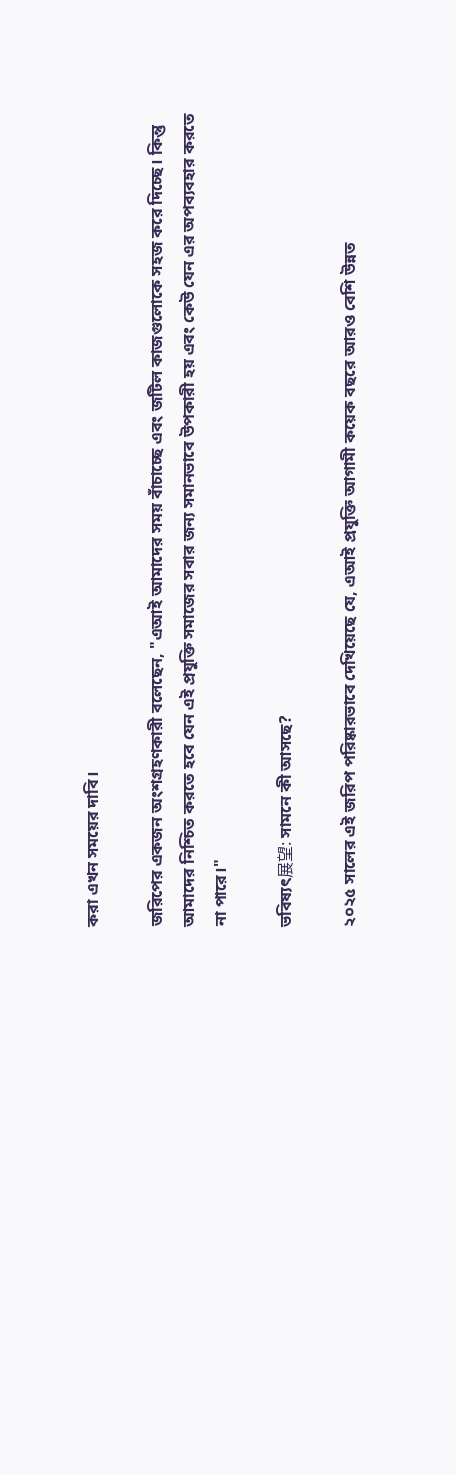করা এখন সময়ের দাবি।

জরিপের একজন অংশগ্রহণকারী বলেছেন, "এআই আমাদের সময় বাঁচাচ্ছে এবং জটিল কাজগুলোকে সহজ করে দিচ্ছে। কিন্তু আমাদের নিশ্চিত করতে হবে যেন এই প্রযুক্তি সমাজের সবার জন্য সমানভাবে উপকারী হয় এবং কেউ যেন এর অপব্যবহার করতে না পারে।"

ভবিষ্যৎ展望: সামনে কী আসছে?

২০২৫ সালের এই জরিপ পরিষ্কারভাবে দেখিয়েছে যে, এআই প্রযুক্তি আগামী কয়েক বছরে আরও বেশি উন্নত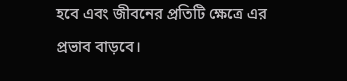হবে এবং জীবনের প্রতিটি ক্ষেত্রে এর প্রভাব বাড়বে।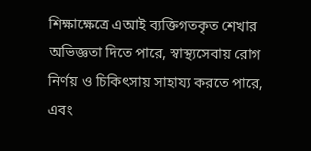শিক্ষাক্ষেত্রে এআই ব্যক্তিগতকৃত শেখার অভিজ্ঞতা দিতে পারে, স্বাস্থ্যসেবায় রোগ নির্ণয় ও চিকিৎসায় সাহায্য করতে পারে, এবং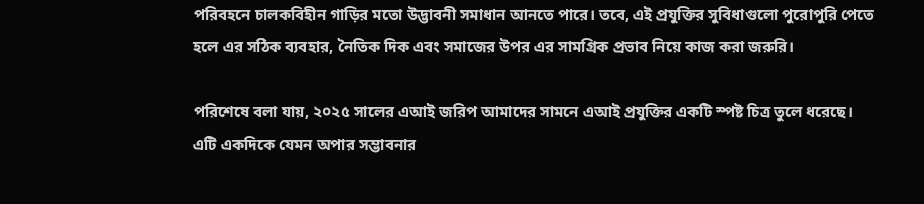পরিবহনে চালকবিহীন গাড়ির মতো উদ্ভাবনী সমাধান আনতে পারে। তবে, এই প্রযুক্তির সুবিধাগুলো পুরোপুরি পেতে হলে এর সঠিক ব্যবহার, নৈতিক দিক এবং সমাজের উপর এর সামগ্রিক প্রভাব নিয়ে কাজ করা জরুরি।

পরিশেষে বলা যায়, ২০২৫ সালের এআই জরিপ আমাদের সামনে এআই প্রযুক্তির একটি স্পষ্ট চিত্র তুলে ধরেছে। এটি একদিকে যেমন অপার সম্ভাবনার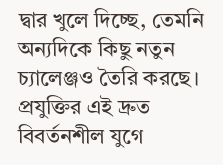দ্বার খুলে দিচ্ছে, তেমনি অন্যদিকে কিছু নতুন চ্যালেঞ্জও তৈরি করছে। প্রযুক্তির এই দ্রুত বিবর্তনশীল যুগে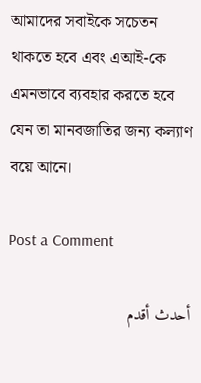আমাদের সবাইকে সচেতন থাকতে হবে এবং এআই-কে এমনভাবে ব্যবহার করতে হবে যেন তা মানবজাতির জন্য কল্যাণ বয়ে আনে।

Post a Comment

أحدث أقدم